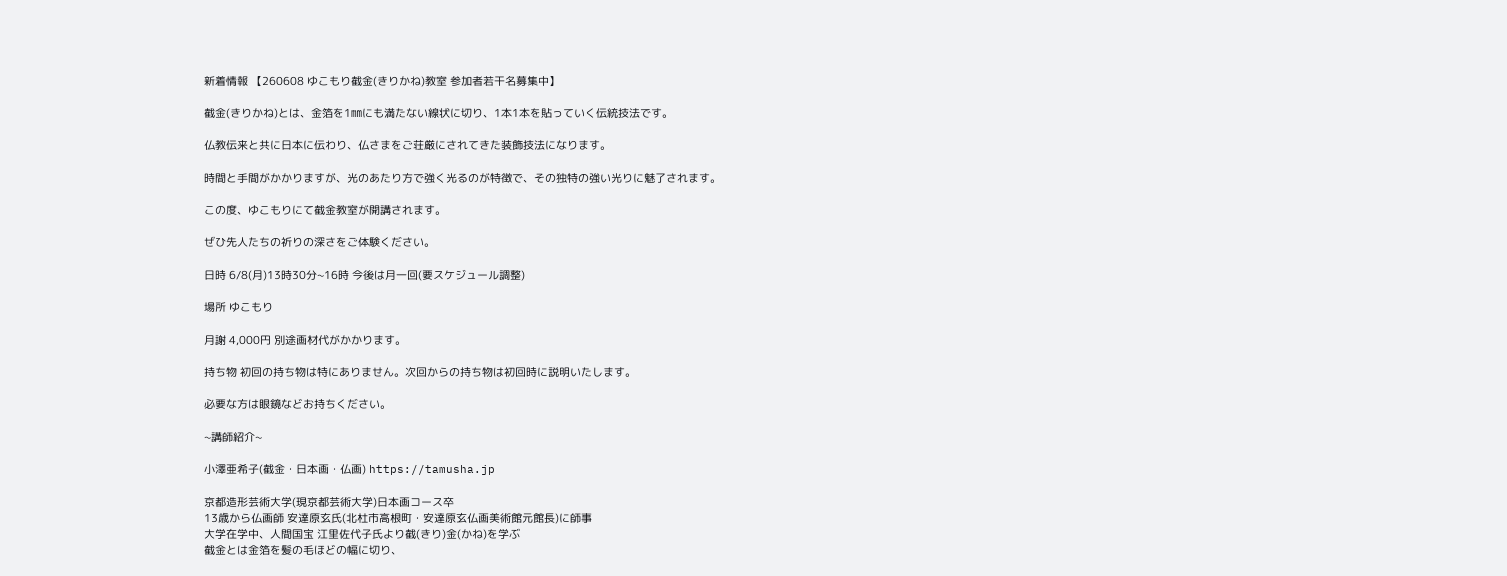新着情報 【260608 ゆこもり截金(きりかね)教室 参加者若干名募集中】

截金(きりかね)とは、金箔を1㎜にも満たない線状に切り、1本1本を貼っていく伝統技法です。

仏教伝来と共に日本に伝わり、仏さまをご荘厳にされてきた装飾技法になります。

時間と手間がかかりますが、光のあたり方で強く光るのが特徴で、その独特の強い光りに魅了されます。

この度、ゆこもりにて截金教室が開講されます。

ぜひ先人たちの祈りの深さをご体験ください。

日時 6/8(月)13時30分~16時 今後は月一回(要スケジュール調整)

場所 ゆこもり

月謝 4,000円 別途画材代がかかります。

持ち物 初回の持ち物は特にありません。次回からの持ち物は初回時に説明いたします。

必要な方は眼鏡などお持ちください。

~講師紹介~

小澤亜希子(截金・日本画・仏画) https://tamusha.jp

京都造形芸術大学(現京都芸術大学)日本画コース卒
13歳から仏画師 安達原玄氏(北杜市高根町・安達原玄仏画美術館元館長)に師事
大学在学中、人間国宝 江里佐代子氏より截(きり)金(かね)を学ぶ
截金とは金箔を髪の毛ほどの幅に切り、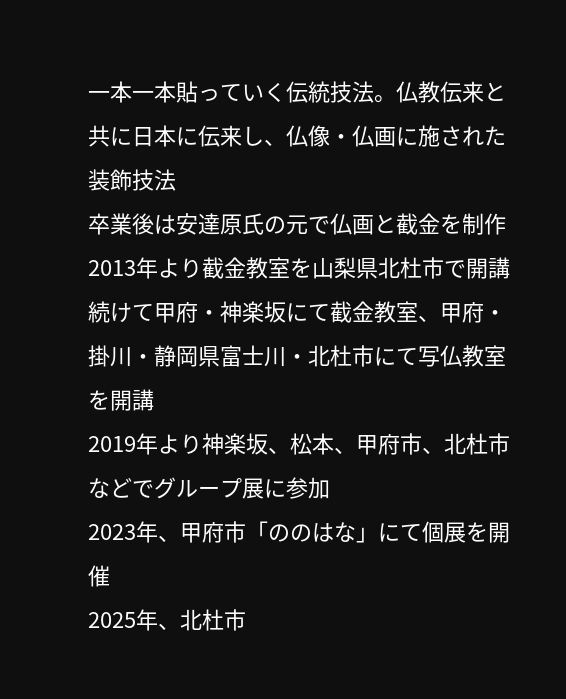一本一本貼っていく伝統技法。仏教伝来と共に日本に伝来し、仏像・仏画に施された装飾技法
卒業後は安達原氏の元で仏画と截金を制作
2013年より截金教室を山梨県北杜市で開講
続けて甲府・神楽坂にて截金教室、甲府・掛川・静岡県富士川・北杜市にて写仏教室を開講
2019年より神楽坂、松本、甲府市、北杜市などでグループ展に参加
2023年、甲府市「ののはな」にて個展を開催
2025年、北杜市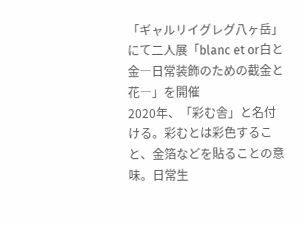「ギャルリイグレグ八ヶ岳」にて二人展「blanc et or白と金―日常装飾のための截金と花―」を開催
2020年、「彩む舎」と名付ける。彩むとは彩色すること、金箔などを貼ることの意味。日常生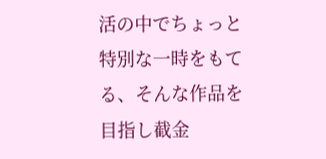活の中でちょっと特別な一時をもてる、そんな作品を目指し截金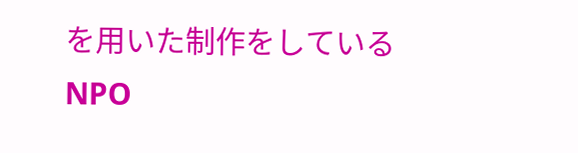を用いた制作をしている
NPO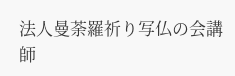法人曼荼羅祈り写仏の会講師